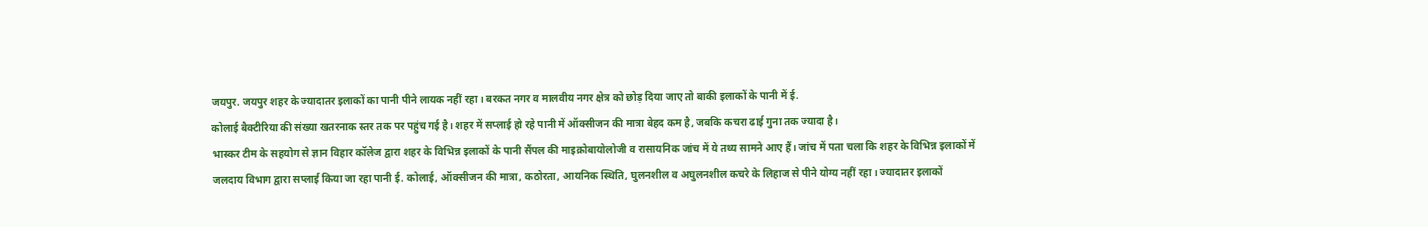जयपुर. जयपुर शहर के ज्यादातर इलाकों का पानी पीने लायक नहीं रहा। बरकत नगर व मालवीय नगर क्षेत्र को छोड़ दिया जाए तो बाकी इलाकों के पानी में ई.
कोलाई बैक्टीरिया की संख्या खतरनाक स्तर तक पर पहुंच गई है। शहर में सप्लाई हो रहे पानी में ऑक्सीजन की मात्रा बेहद कम है, जबकि कचरा ढाई गुना तक ज्यादा है।
भास्कर टीम के सहयोग से ज्ञान विहार कॉलेज द्वारा शहर के विभिन्न इलाकों के पानी सैंपल की माइक्रोबायोलोजी व रासायनिक जांच में ये तथ्य सामने आए हैं। जांच में पता चला कि शहर के विभिन्न इलाकों में जलदाय विभाग द्वारा सप्लाई किया जा रहा पानी ई. कोलाई, ऑक्सीजन की मात्रा, कठोरता, आयनिक स्थिति, घुलनशील व अघुलनशील कचरे के लिहाज से पीने योग्य नहीं रहा। ज्यादातर इलाकों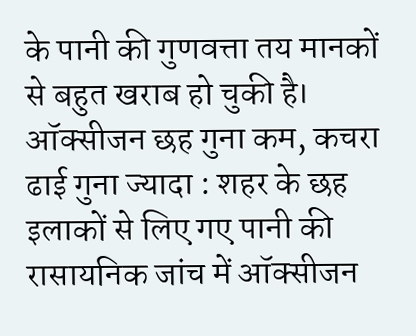के पानी की गुणवत्ता तय मानकों से बहुत खराब हो चुकी है।
ऑक्सीजन छह गुना कम, कचरा ढाई गुना ज्यादा : शहर के छह इलाकों से लिए गए पानी की रासायनिक जांच में ऑक्सीजन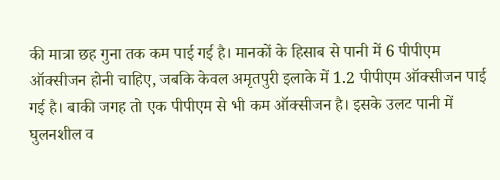की मात्रा छह गुना तक कम पाई गई है। मानकों के हिसाब से पानी में 6 पीपीएम ऑक्सीजन होनी चाहिए, जबकि केवल अमृतपुरी इलाके में 1.2 पीपीएम ऑक्सीजन पाई गई है। बाकी जगह तो एक पीपीएम से भी कम ऑक्सीजन है। इसके उलट पानी में घुलनशील व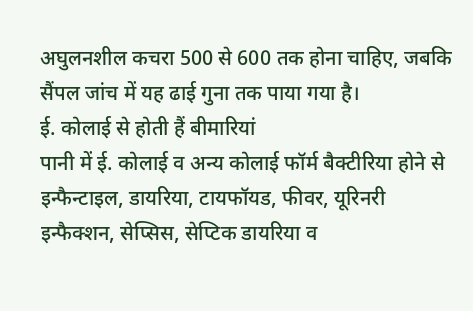अघुलनशील कचरा 500 से 600 तक होना चाहिए, जबकि सैंपल जांच में यह ढाई गुना तक पाया गया है।
ई. कोलाई से होती हैं बीमारियां
पानी में ई. कोलाई व अन्य कोलाई फॉर्म बैक्टीरिया होने से इन्फैन्टाइल, डायरिया, टायफॉयड, फीवर, यूरिनरी इन्फैक्शन, सेप्सिस, सेप्टिक डायरिया व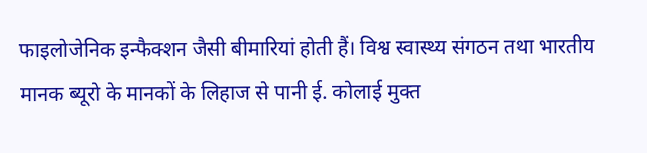फाइलोजेनिक इन्फैक्शन जैसी बीमारियां होती हैं। विश्व स्वास्थ्य संगठन तथा भारतीय मानक ब्यूरो के मानकों के लिहाज से पानी ई. कोलाई मुक्त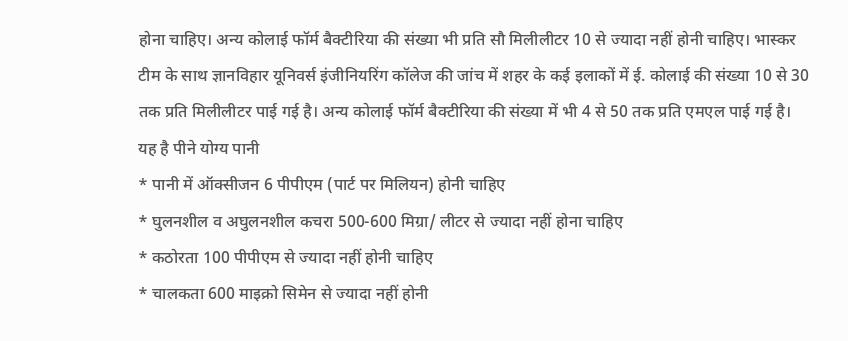होना चाहिए। अन्य कोलाई फॉर्म बैक्टीरिया की संख्या भी प्रति सौ मिलीलीटर 10 से ज्यादा नहीं होनी चाहिए। भास्कर टीम के साथ ज्ञानविहार यूनिवर्स इंजीनियरिंग कॉलेज की जांच में शहर के कई इलाकों में ई. कोलाई की संख्या 10 से 30 तक प्रति मिलीलीटर पाई गई है। अन्य कोलाई फॉर्म बैक्टीरिया की संख्या में भी 4 से 50 तक प्रति एमएल पाई गई है।
यह है पीने योग्य पानी
* पानी में ऑक्सीजन 6 पीपीएम (पार्ट पर मिलियन) होनी चाहिए
* घुलनशील व अघुलनशील कचरा 500-600 मिग्रा/ लीटर से ज्यादा नहीं होना चाहिए
* कठोरता 100 पीपीएम से ज्यादा नहीं होनी चाहिए
* चालकता 600 माइक्रो सिमेन से ज्यादा नहीं होनी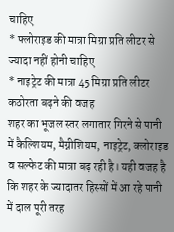चाहिए
* फ्लोराइड की मात्रा मिग्रा प्रति लीटर से ज्यादा नहीं होनी चाहिए
* नाइट्रेट की मात्रा 45 मिग्रा प्रति लीटर
कठोरता बढ़ने की वजह
शहर का भूजल स्तर लगातार गिरने से पानी में कैल्शियम, मैग्नीशियम, नाइट्रेट, क्लोराइड व सल्फेट की मात्रा बढ़ रही है। यही वजह है कि शहर के ज्यादातर हिस्सों में आ रहे पानी में दाल पूरी तरह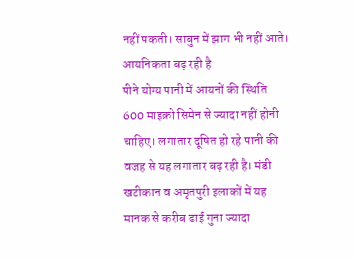नहीं पकती। साबुन में झाग भी नहीं आते।
आयनिकता बढ़ रही है
पीने योग्य पानी में आयनों की स्थिति 600 माइक्रो सिमेन से ज्यादा नहीं होनी चाहिए। लगातार दूषित हो रहे पानी की वजह से यह लगातार बढ़ रही है। मंडी खटीकान व अमृतपुरी इलाकों में यह मानक से करीब ढाई गुना ज्यादा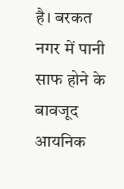है। बरकत नगर में पानी साफ होने के बावजूद आयनिक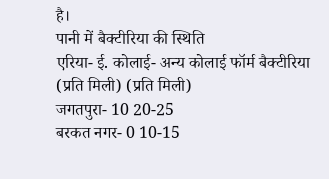है।
पानी में बैक्टीरिया की स्थिति
एरिया- ई. कोलाई- अन्य कोलाई फॉर्म बैक्टीरिया
(प्रति मिली) (प्रति मिली)
जगतपुरा- 10 20-25
बरकत नगर- 0 10-15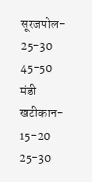सूरजपोल- 25-30 45-50
मंडी खटीकान- 15-20 25-30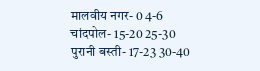मालवीय नगर- 0 4-6
चांदपोल- 15-20 25-30
पुरानी बस्ती- 17-23 30-40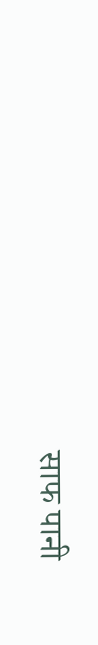साफ पानी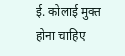ई. कोलाई मुक्त होना चाहिए